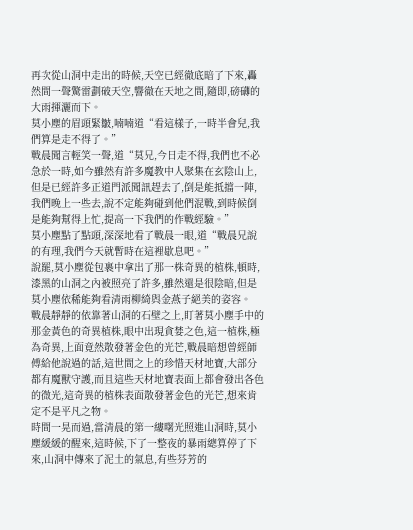再次從山洞中走出的時候,天空已經徹底暗了下來,轟然間一聲驚雷劃破天空,響徹在天地之間,隨即,磅礴的大雨揮灑而下。
莫小塵的眉頭緊皺,喃喃道“看這樣子,一時半會兒,我們算是走不得了。”
戰晨聞言輕笑一聲,道“莫兄,今日走不得,我們也不必急於一時,如今雖然有許多魔教中人聚集在玄陰山上,但是已經許多正道門派聞訊趕去了,倒是能抵擋一陣,我們晚上一些去,說不定能夠碰到他們混戰,到時候倒是能夠幫得上忙,提高一下我們的作戰經驗。”
莫小塵點了點頭,深深地看了戰晨一眼,道“戰晨兄說的有理,我們今天就暫時在這裡歇息吧。”
說罷,莫小塵從包裹中拿出了那一株奇異的植株,頓時,漆黑的山洞之內被照亮了許多,雖然還是很陰暗,但是莫小塵依稀能夠看清雨柳綺與金燕子絕美的姿容。
戰晨靜靜的依靠著山洞的石壁之上,盯著莫小塵手中的那金黃色的奇異植株,眼中出現貪婪之色,這一植株,極為奇異,上面竟然散發著金色的光芒,戰晨暗想曾經師傅給他說過的話,這世間之上的珍惜天材地寶,大部分都有魔獸守護,而且這些天材地寶表面上都會發出各色的微光,這奇異的植株表面散發著金色的光芒,想來肯定不是平凡之物。
時間一晃而過,當清晨的第一縷曙光照進山洞時,莫小塵緩緩的醒來,這時候,下了一整夜的暴雨總算停了下來,山洞中傳來了泥土的氣息,有些芬芳的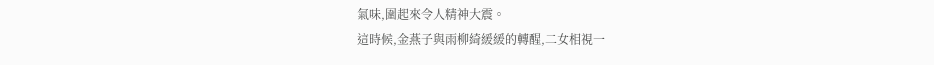氣味,圍起來令人精神大震。
這時候,金燕子與雨柳綺緩緩的轉醒,二女相視一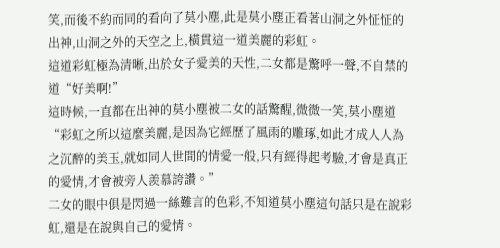笑,而後不約而同的看向了莫小塵,此是莫小塵正看著山洞之外怔怔的出神,山洞之外的天空之上,橫貫這一道美麗的彩虹。
這道彩虹極為清晰,出於女子愛美的天性,二女都是驚呼一聲,不自禁的道“好美啊!”
這時候,一直都在出神的莫小塵被二女的話驚醒,微微一笑,莫小塵道“彩虹之所以這麼美麗,是因為它經歷了風雨的雕琢,如此才成人人為之沉醉的美玉,就如同人世間的情愛一般,只有經得起考驗,才會是真正的愛情,才會被旁人羨慕誇讚。”
二女的眼中俱是閃過一絲難言的色彩,不知道莫小塵這句話只是在說彩虹,還是在說與自己的愛情。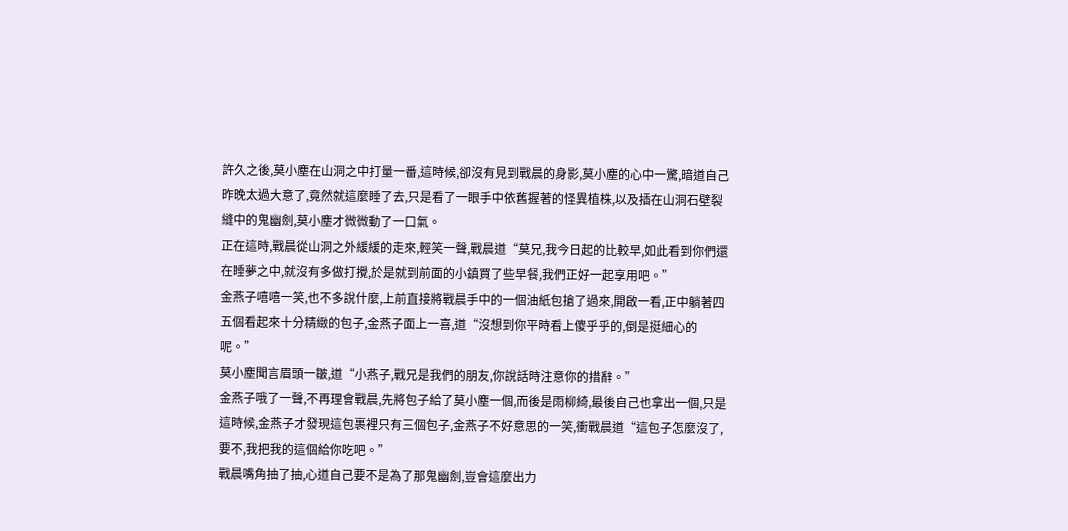許久之後,莫小塵在山洞之中打量一番,這時候,卻沒有見到戰晨的身影,莫小塵的心中一驚,暗道自己昨晚太過大意了,竟然就這麼睡了去,只是看了一眼手中依舊握著的怪異植株,以及插在山洞石壁裂縫中的鬼幽劍,莫小塵才微微動了一口氣。
正在這時,戰晨從山洞之外緩緩的走來,輕笑一聲,戰晨道“莫兄,我今日起的比較早,如此看到你們還在睡夢之中,就沒有多做打攪,於是就到前面的小鎮買了些早餐,我們正好一起享用吧。”
金燕子嘻嘻一笑,也不多說什麼,上前直接將戰晨手中的一個油紙包搶了過來,開啟一看,正中躺著四五個看起來十分精緻的包子,金燕子面上一喜,道“沒想到你平時看上傻乎乎的,倒是挺細心的呢。”
莫小塵聞言眉頭一皺,道“小燕子,戰兄是我們的朋友,你說話時注意你的措辭。”
金燕子哦了一聲,不再理會戰晨,先將包子給了莫小塵一個,而後是雨柳綺,最後自己也拿出一個,只是這時候,金燕子才發現這包裹裡只有三個包子,金燕子不好意思的一笑,衝戰晨道“這包子怎麼沒了,要不,我把我的這個給你吃吧。”
戰晨嘴角抽了抽,心道自己要不是為了那鬼幽劍,豈會這麼出力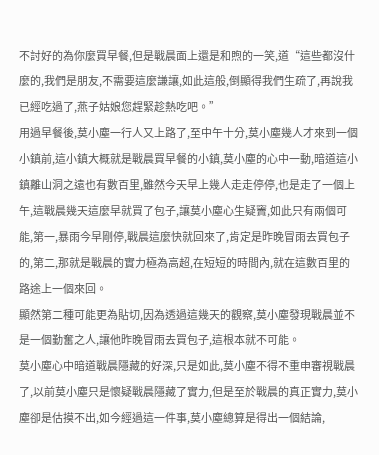不討好的為你麼買早餐,但是戰晨面上還是和煦的一笑,道“這些都沒什麼的,我們是朋友,不需要這麼謙讓,如此這般,倒顯得我們生疏了,再說我已經吃過了,燕子姑娘您趕緊趁熱吃吧。”
用過早餐後,莫小塵一行人又上路了,至中午十分,莫小塵幾人才來到一個小鎮前,這小鎮大概就是戰晨買早餐的小鎮,莫小塵的心中一動,暗道這小鎮離山洞之遠也有數百里,雖然今天早上幾人走走停停,也是走了一個上午,這戰晨幾天這麼早就買了包子,讓莫小塵心生疑竇,如此只有兩個可能,第一,暴雨今早剛停,戰晨這麼快就回來了,肯定是昨晚冒雨去買包子的,第二,那就是戰晨的實力極為高超,在短短的時間內,就在這數百里的路途上一個來回。
顯然第二種可能更為貼切,因為透過這幾天的觀察,莫小塵發現戰晨並不是一個勤奮之人,讓他昨晚冒雨去買包子,這根本就不可能。
莫小塵心中暗道戰晨隱藏的好深,只是如此,莫小塵不得不重申審視戰晨了,以前莫小塵只是懷疑戰晨隱藏了實力,但是至於戰晨的真正實力,莫小塵卻是估摸不出,如今經過這一件事,莫小塵總算是得出一個結論,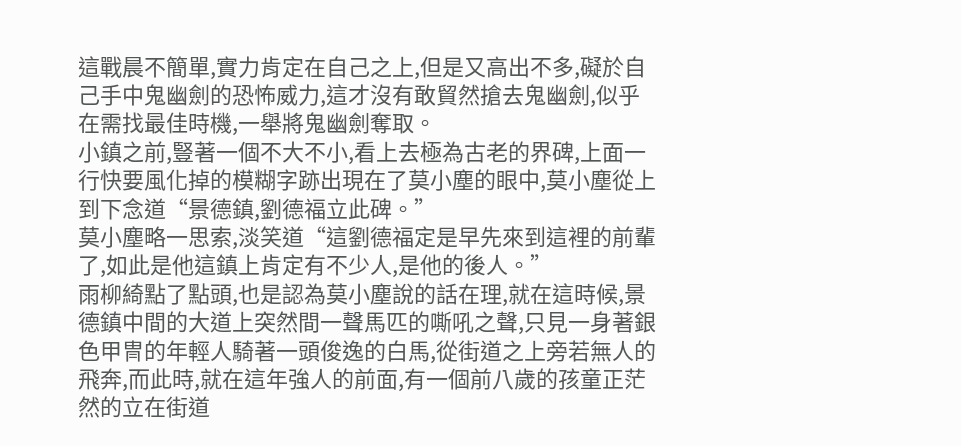這戰晨不簡單,實力肯定在自己之上,但是又高出不多,礙於自己手中鬼幽劍的恐怖威力,這才沒有敢貿然搶去鬼幽劍,似乎在需找最佳時機,一舉將鬼幽劍奪取。
小鎮之前,豎著一個不大不小,看上去極為古老的界碑,上面一行快要風化掉的模糊字跡出現在了莫小塵的眼中,莫小塵從上到下念道“景德鎮,劉德福立此碑。”
莫小塵略一思索,淡笑道“這劉德福定是早先來到這裡的前輩了,如此是他這鎮上肯定有不少人,是他的後人。”
雨柳綺點了點頭,也是認為莫小塵說的話在理,就在這時候,景德鎮中間的大道上突然間一聲馬匹的嘶吼之聲,只見一身著銀色甲冑的年輕人騎著一頭俊逸的白馬,從街道之上旁若無人的飛奔,而此時,就在這年強人的前面,有一個前八歲的孩童正茫然的立在街道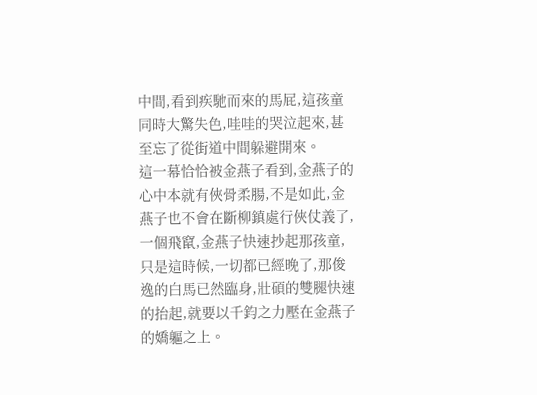中間,看到疾馳而來的馬屁,這孩童同時大驚失色,哇哇的哭泣起來,甚至忘了從街道中間躲避開來。
這一幕恰恰被金燕子看到,金燕子的心中本就有俠骨柔腸,不是如此,金燕子也不會在斷柳鎮處行俠仗義了,一個飛竄,金燕子快速抄起那孩童,只是這時候,一切都已經晚了,那俊逸的白馬已然臨身,壯碩的雙腿快速的抬起,就要以千鈞之力壓在金燕子的嬌軀之上。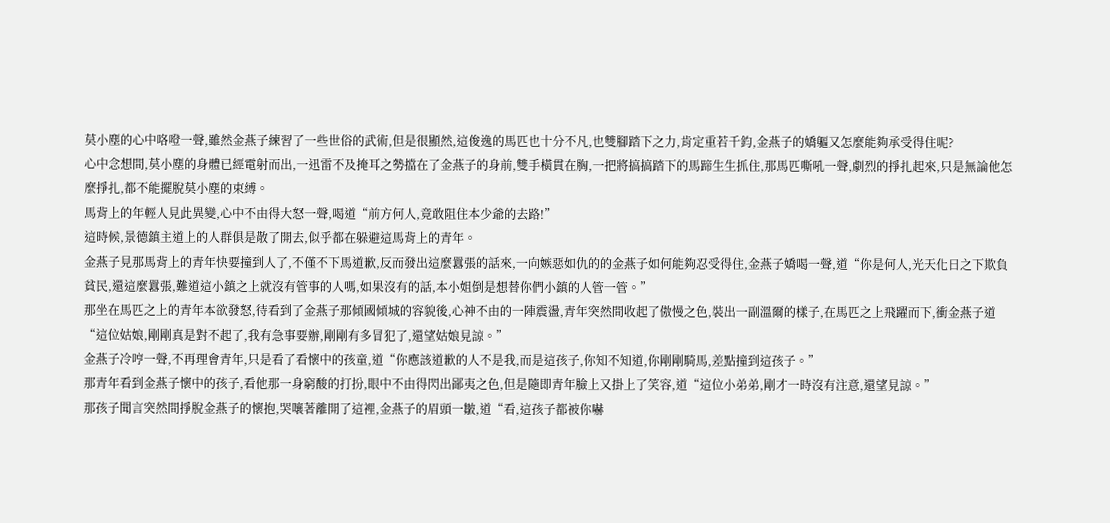莫小塵的心中咯噔一聲,雖然金燕子練習了一些世俗的武術,但是很顯然,這俊逸的馬匹也十分不凡,也雙腳踏下之力,肯定重若千鈞,金燕子的嬌軀又怎麼能夠承受得住呢?
心中念想間,莫小塵的身體已經電射而出,一迅雷不及掩耳之勢擋在了金燕子的身前,雙手橫貫在胸,一把將搞搞踏下的馬蹄生生抓住,那馬匹嘶吼一聲,劇烈的掙扎起來,只是無論他怎麼掙扎,都不能擺脫莫小塵的束縛。
馬背上的年輕人見此異變,心中不由得大怒一聲,喝道“前方何人,竟敢阻住本少爺的去路!”
這時候,景德鎮主道上的人群俱是散了開去,似乎都在躲避這馬背上的青年。
金燕子見那馬背上的青年快要撞到人了,不僅不下馬道歉,反而發出這麼囂張的話來,一向嫉惡如仇的的金燕子如何能夠忍受得住,金燕子嬌喝一聲,道“你是何人,光天化日之下欺負貧民,還這麼囂張,難道這小鎮之上就沒有管事的人嗎,如果沒有的話,本小姐倒是想替你們小鎮的人管一管。”
那坐在馬匹之上的青年本欲發怒,待看到了金燕子那傾國傾城的容貌後,心神不由的一陣震盪,青年突然間收起了傲慢之色,裝出一副溫爾的樣子,在馬匹之上飛躍而下,衝金燕子道“這位姑娘,剛剛真是對不起了,我有急事要辦,剛剛有多冒犯了,還望姑娘見諒。”
金燕子冷哼一聲,不再理會青年,只是看了看懷中的孩童,道“你應該道歉的人不是我,而是這孩子,你知不知道,你剛剛騎馬,差點撞到這孩子。”
那青年看到金燕子懷中的孩子,看他那一身窮酸的打扮,眼中不由得閃出鄙夷之色,但是隨即青年臉上又掛上了笑容,道“這位小弟弟,剛才一時沒有注意,還望見諒。”
那孩子聞言突然間掙脫金燕子的懷抱,哭嚷著離開了這裡,金燕子的眉頭一皺,道“看,這孩子都被你嚇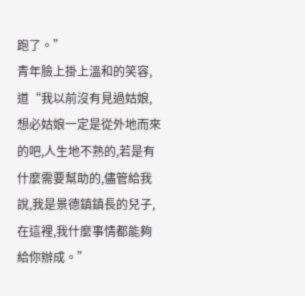跑了。”
青年臉上掛上溫和的笑容,道“我以前沒有見過姑娘,想必姑娘一定是從外地而來的吧,人生地不熟的,若是有什麼需要幫助的,儘管給我說,我是景德鎮鎮長的兒子,在這裡,我什麼事情都能夠給你辦成。”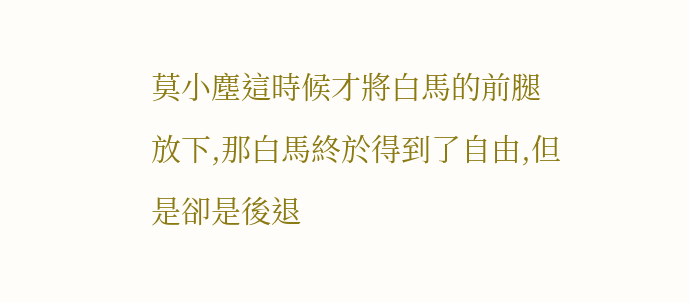莫小塵這時候才將白馬的前腿放下,那白馬終於得到了自由,但是卻是後退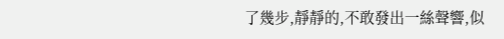了幾步,靜靜的,不敢發出一絲聲響,似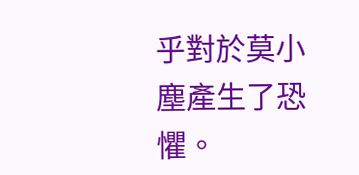乎對於莫小塵產生了恐懼。